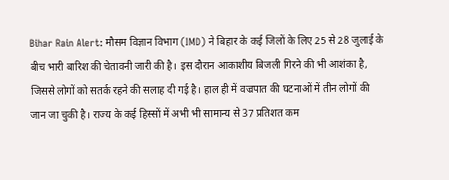Bihar Rain Alert: मौसम विज्ञान विभाग (IMD) ने बिहार के कई जिलों के लिए 25 से 28 जुलाई के बीच भारी बारिश की चेतावनी जारी की है। इस दौरान आकाशीय बिजली गिरने की भी आशंका है, जिससे लोगों को सतर्क रहने की सलाह दी गई है। हाल ही में वज्रपात की घटनाओं में तीन लोगों की जान जा चुकी है। राज्य के कई हिस्सों में अभी भी सामान्य से 37 प्रतिशत कम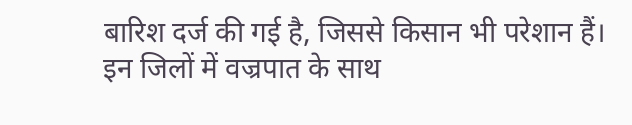बारिश दर्ज की गई है, जिससे किसान भी परेशान हैं।
इन जिलों में वज्रपात के साथ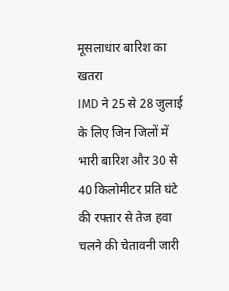मूसलाधार बारिश का खतरा
IMD ने 25 से 28 जुलाई के लिए जिन जिलों में भारी बारिश और 30 से 40 किलोमीटर प्रति घंटे की रफ्तार से तेज हवा चलने की चेतावनी जारी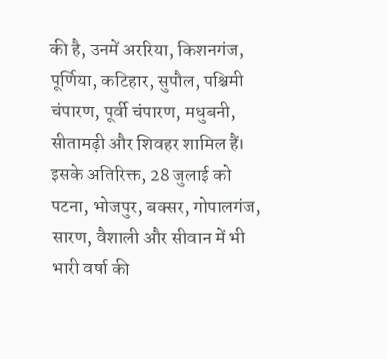की है, उनमें अररिया, किशनगंज, पूर्णिया, कटिहार, सुपौल, पश्चिमी चंपारण, पूर्वी चंपारण, मधुबनी, सीतामढ़ी और शिवहर शामिल हैं। इसके अतिरिक्त, 28 जुलाई को पटना, भोजपुर, बक्सर, गोपालगंज, सारण, वैशाली और सीवान में भी भारी वर्षा की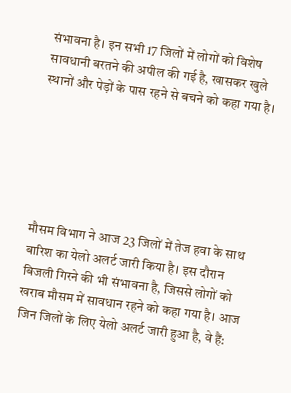संभावना है। इन सभी 17 जिलों में लोगों को विशेष सावधानी बरतने की अपील की गई है, खासकर खुले स्थानों और पेड़ों के पास रहने से बचने को कहा गया है।






मौसम विभाग ने आज 23 जिलों में तेज हवा के साथ बारिश का येलो अलर्ट जारी किया है। इस दौरान बिजली गिरने की भी संभावना है, जिससे लोगों को खराब मौसम में सावधान रहने को कहा गया है। आज जिन जिलों के लिए येलो अलर्ट जारी हुआ है, वे हैं: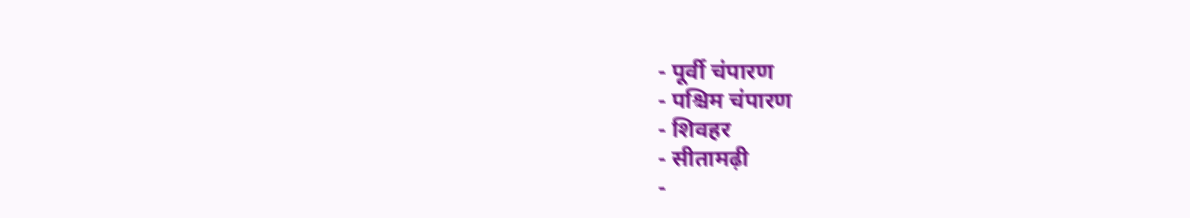- पूर्वी चंपारण
- पश्चिम चंपारण
- शिवहर
- सीतामढ़ी
-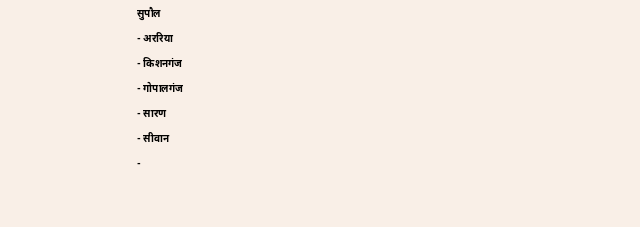सुपौल
- अररिया
- किशनगंज
- गोपालगंज
- सारण
- सीवान
-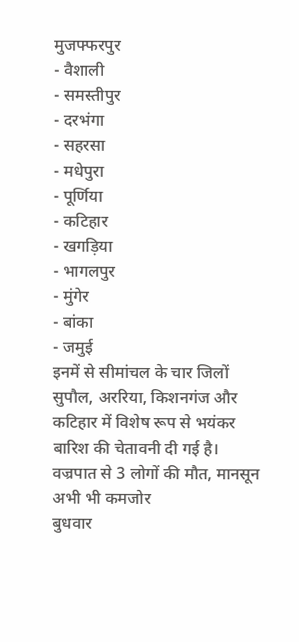मुजफ्फरपुर
- वैशाली
- समस्तीपुर
- दरभंगा
- सहरसा
- मधेपुरा
- पूर्णिया
- कटिहार
- खगड़िया
- भागलपुर
- मुंगेर
- बांका
- जमुई
इनमें से सीमांचल के चार जिलों सुपौल, अररिया, किशनगंज और कटिहार में विशेष रूप से भयंकर बारिश की चेतावनी दी गई है।
वज्रपात से 3 लोगों की मौत, मानसून अभी भी कमजोर
बुधवार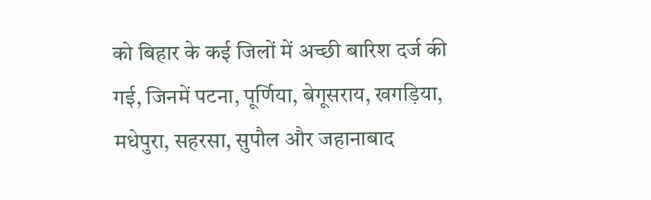को बिहार के कई जिलों में अच्छी बारिश दर्ज की गई, जिनमें पटना, पूर्णिया, बेगूसराय, खगड़िया, मधेपुरा, सहरसा, सुपौल और जहानाबाद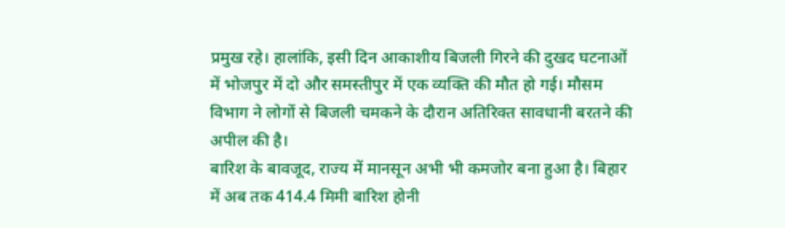प्रमुख रहे। हालांकि, इसी दिन आकाशीय बिजली गिरने की दुखद घटनाओं में भोजपुर में दो और समस्तीपुर में एक व्यक्ति की मौत हो गई। मौसम विभाग ने लोगों से बिजली चमकने के दौरान अतिरिक्त सावधानी बरतने की अपील की है।
बारिश के बावजूद, राज्य में मानसून अभी भी कमजोर बना हुआ है। बिहार में अब तक 414.4 मिमी बारिश होनी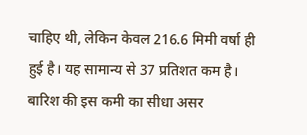चाहिए थी, लेकिन केवल 216.6 मिमी वर्षा ही हुई है। यह सामान्य से 37 प्रतिशत कम है। बारिश की इस कमी का सीधा असर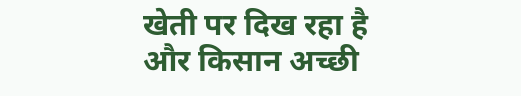खेती पर दिख रहा है और किसान अच्छी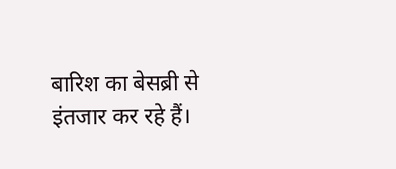बारिश का बेसब्री से इंतजार कर रहे हैं।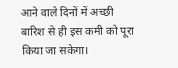आने वाले दिनों में अच्छी बारिश से ही इस कमी को पूरा किया जा सकेगा।